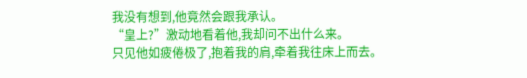我没有想到,他竟然会跟我承认。
“皇上?”激动地看着他,我却问不出什么来。
只见他如疲倦极了,抱着我的肩,牵着我往床上而去。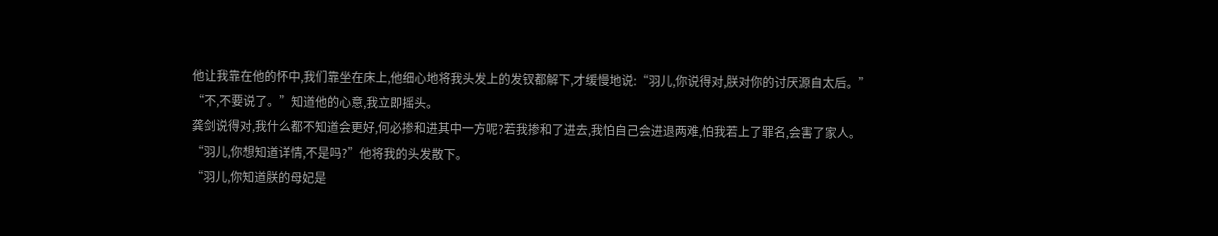他让我靠在他的怀中,我们靠坐在床上,他细心地将我头发上的发钗都解下,才缓慢地说:“羽儿,你说得对,朕对你的讨厌源自太后。”
“不,不要说了。”知道他的心意,我立即摇头。
龚剑说得对,我什么都不知道会更好,何必掺和进其中一方呢?若我掺和了进去,我怕自己会进退两难,怕我若上了罪名,会害了家人。
“羽儿,你想知道详情,不是吗?”他将我的头发散下。
“羽儿,你知道朕的母妃是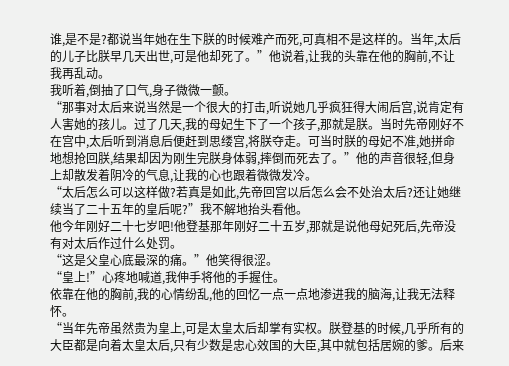谁,是不是?都说当年她在生下朕的时候难产而死,可真相不是这样的。当年,太后的儿子比朕早几天出世,可是他却死了。”他说着,让我的头靠在他的胸前,不让我再乱动。
我听着,倒抽了口气,身子微微一颤。
“那事对太后来说当然是一个很大的打击,听说她几乎疯狂得大闹后宫,说肯定有人害她的孩儿。过了几天,我的母妃生下了一个孩子,那就是朕。当时先帝刚好不在宫中,太后听到消息后便赶到思缕宫,将朕夺走。可当时朕的母妃不准,她拼命地想抢回朕,结果却因为刚生完朕身体弱,摔倒而死去了。”他的声音很轻,但身上却散发着阴冷的气息,让我的心也跟着微微发冷。
“太后怎么可以这样做?若真是如此,先帝回宫以后怎么会不处治太后?还让她继续当了二十五年的皇后呢?”我不解地抬头看他。
他今年刚好二十七岁吧!他登基那年刚好二十五岁,那就是说他母妃死后,先帝没有对太后作过什么处罚。
“这是父皇心底最深的痛。”他笑得很涩。
“皇上!”心疼地喊道,我伸手将他的手握住。
依靠在他的胸前,我的心情纷乱,他的回忆一点一点地渗进我的脑海,让我无法释怀。
“当年先帝虽然贵为皇上,可是太皇太后却掌有实权。朕登基的时候,几乎所有的大臣都是向着太皇太后,只有少数是忠心效国的大臣,其中就包括居婉的爹。后来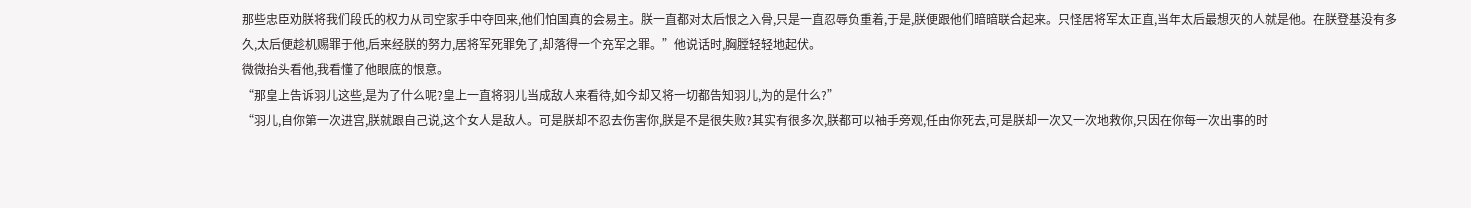那些忠臣劝朕将我们段氏的权力从司空家手中夺回来,他们怕国真的会易主。朕一直都对太后恨之入骨,只是一直忍辱负重着,于是,朕便跟他们暗暗联合起来。只怪居将军太正直,当年太后最想灭的人就是他。在朕登基没有多久,太后便趁机赐罪于他,后来经朕的努力,居将军死罪免了,却落得一个充军之罪。”他说话时,胸膛轻轻地起伏。
微微抬头看他,我看懂了他眼底的恨意。
“那皇上告诉羽儿这些,是为了什么呢?皇上一直将羽儿当成敌人来看待,如今却又将一切都告知羽儿,为的是什么?”
“羽儿,自你第一次进宫,朕就跟自己说,这个女人是敌人。可是朕却不忍去伤害你,朕是不是很失败?其实有很多次,朕都可以袖手旁观,任由你死去,可是朕却一次又一次地救你,只因在你每一次出事的时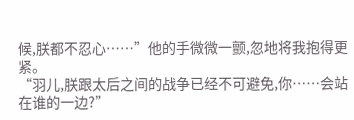候,朕都不忍心……”他的手微微一颤,忽地将我抱得更紧。
“羽儿,朕跟太后之间的战争已经不可避免,你……会站在谁的一边?”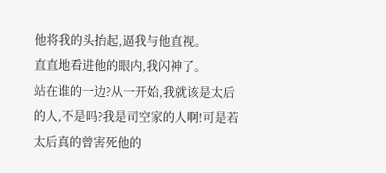他将我的头抬起,逼我与他直视。
直直地看进他的眼内,我闪神了。
站在谁的一边?从一开始,我就该是太后的人,不是吗?我是司空家的人啊!可是若太后真的曾害死他的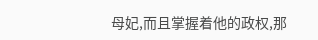母妃,而且掌握着他的政权,那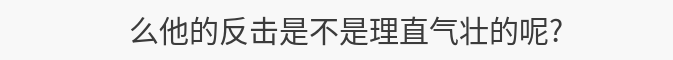么他的反击是不是理直气壮的呢?